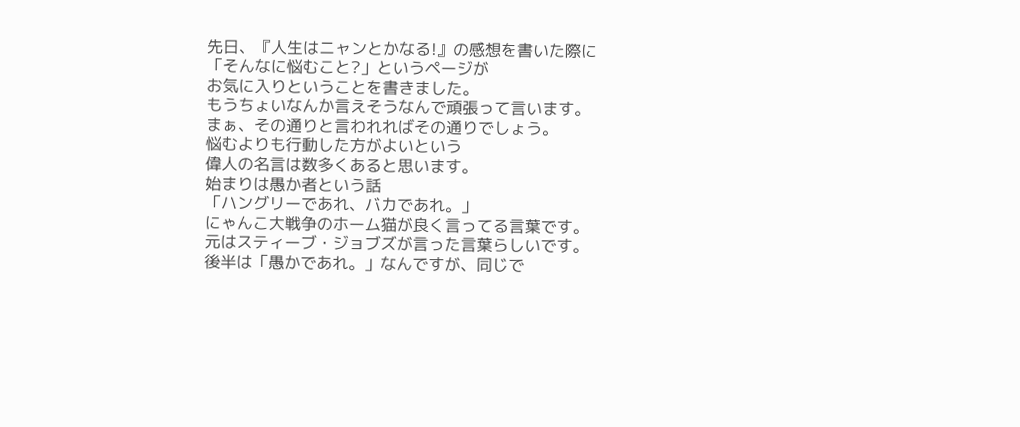先日、『人生はニャンとかなる!』の感想を書いた際に
「そんなに悩むこと?」というページが
お気に入りということを書きました。
もうちょいなんか言えそうなんで頑張って言います。
まぁ、その通りと言われればその通りでしょう。
悩むよりも行動した方がよいという
偉人の名言は数多くあると思います。
始まりは愚か者という話
「ハングリーであれ、バカであれ。」
にゃんこ大戦争のホーム猫が良く言ってる言葉です。
元はスティーブ・ジョブズが言った言葉らしいです。
後半は「愚かであれ。」なんですが、同じで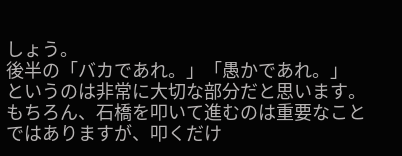しょう。
後半の「バカであれ。」「愚かであれ。」
というのは非常に大切な部分だと思います。
もちろん、石橋を叩いて進むのは重要なこと
ではありますが、叩くだけ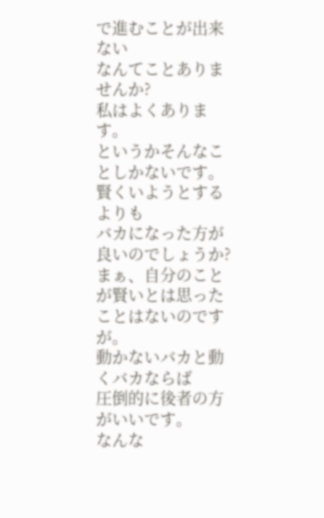で進むことが出来ない
なんてことありませんか?
私はよくあります。
というかそんなことしかないです。
賢くいようとするよりも
バカになった方が良いのでしょうか?
まぁ、自分のことが賢いとは思ったことはないのですが。
動かないバカと動くバカならば
圧倒的に後者の方がいいです。
なんな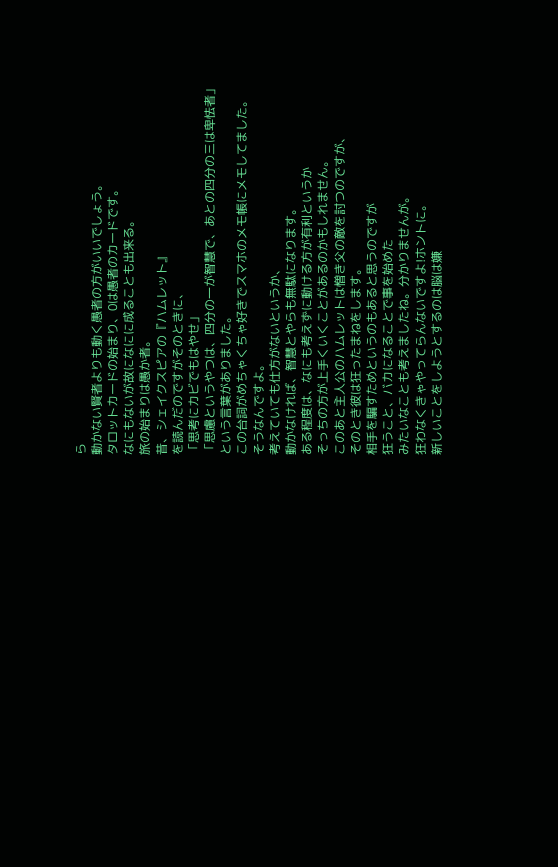ら
動かない賢者よりも動く愚者の方がいいでしょう。
タロットカードの始まり、0は愚者のカードです。
なにもないが故になにに成ることも出来る。
旅の始まりは愚か者。
昔、シェイクスピアの『ハムレット』
を読んだのですがそのときに、
「思考にカビでもはやせ」
「思慮というやつは、四分の一が智慧で、あとの四分の三は卑怯者」
という言葉がありました。
この台詞がめちゃくちゃ好きでスマホのメモ帳にメモしてました。
そうなんですよ。
考えていても仕方がないというか、
動かなければ、智慧とやらも無駄になります。
ある程度は、なにも考えずに動ける方が有利というか
そっちの方が上手くいくことがあるのかもしれません。
このあと主人公のハムレットは憎き父の敵を討つのですが、
そのとき彼は狂ったまねをします。
相手を騙すためというのもあると思うのですが
狂うこと、バカになることで事を始めた
みたいなことも考えましたね。分かりませんが。
狂わなくきゃやってらんないですよ!ホントに。
新しいことをしようとするのは脳は嫌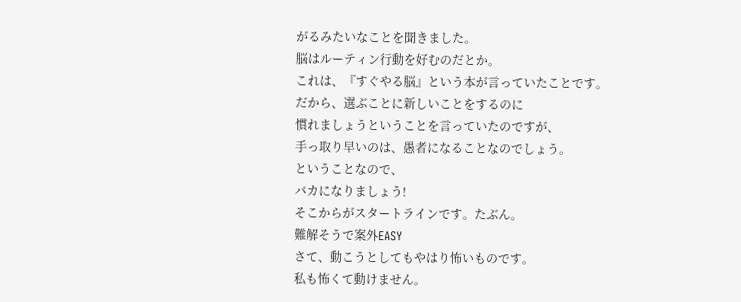がるみたいなことを聞きました。
脳はルーティン行動を好むのだとか。
これは、『すぐやる脳』という本が言っていたことです。
だから、選ぶことに新しいことをするのに
慣れましょうということを言っていたのですが、
手っ取り早いのは、愚者になることなのでしょう。
ということなので、
バカになりましょう!
そこからがスタートラインです。たぶん。
難解そうで案外EASY
さて、動こうとしてもやはり怖いものです。
私も怖くて動けません。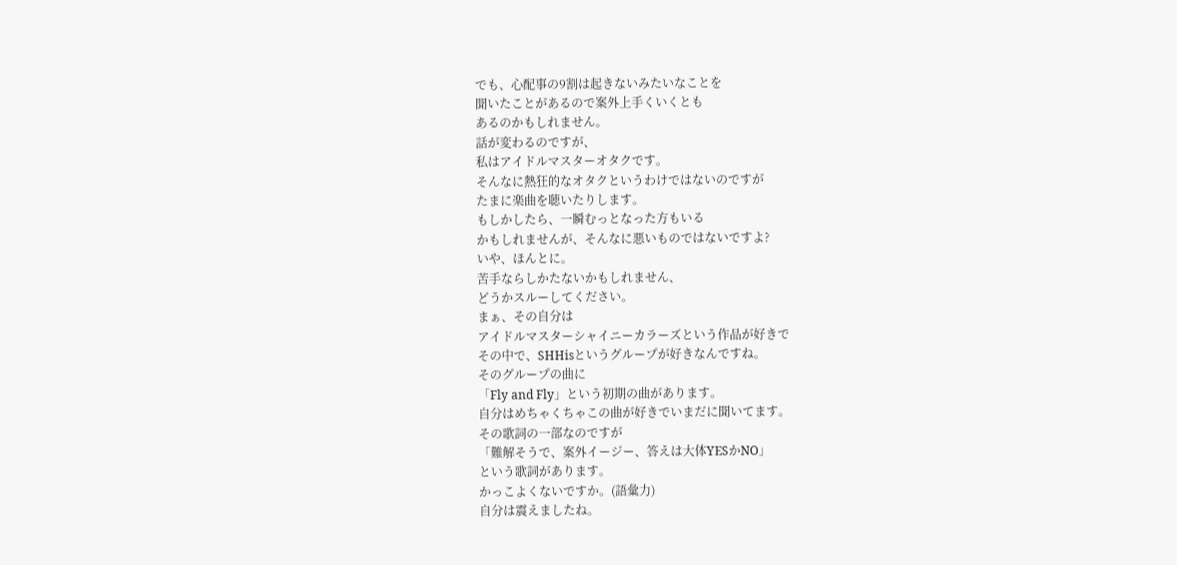でも、心配事の9割は起きないみたいなことを
聞いたことがあるので案外上手くいくとも
あるのかもしれません。
話が変わるのですが、
私はアイドルマスターオタクです。
そんなに熱狂的なオタクというわけではないのですが
たまに楽曲を聴いたりします。
もしかしたら、一瞬むっとなった方もいる
かもしれませんが、そんなに悪いものではないですよ?
いや、ほんとに。
苦手ならしかたないかもしれません、
どうかスルーしてください。
まぁ、その自分は
アイドルマスターシャイニーカラーズという作品が好きで
その中で、SHHisというグループが好きなんですね。
そのグループの曲に
「Fly and Fly」という初期の曲があります。
自分はめちゃくちゃこの曲が好きでいまだに聞いてます。
その歌詞の一部なのですが
「難解そうで、案外イージー、答えは大体YESかNO」
という歌詞があります。
かっこよくないですか。(語彙力)
自分は震えましたね。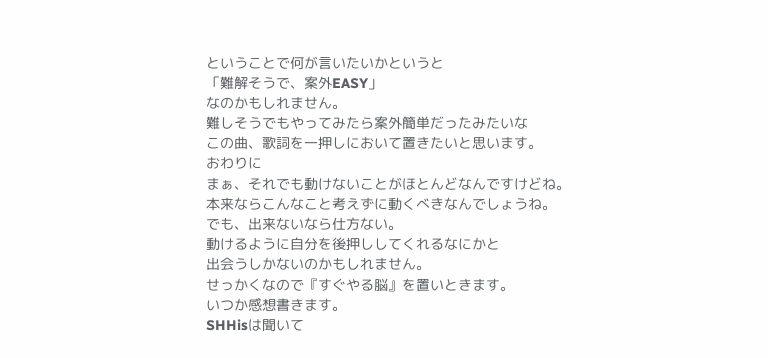ということで何が言いたいかというと
「難解そうで、案外EASY」
なのかもしれません。
難しそうでもやってみたら案外簡単だったみたいな
この曲、歌詞を一押しにおいて置きたいと思います。
おわりに
まぁ、それでも動けないことがほとんどなんですけどね。
本来ならこんなこと考えずに動くべきなんでしょうね。
でも、出来ないなら仕方ない。
動けるように自分を後押ししてくれるなにかと
出会うしかないのかもしれません。
せっかくなので『すぐやる脳』を置いときます。
いつか感想書きます。
SHHisは聞いて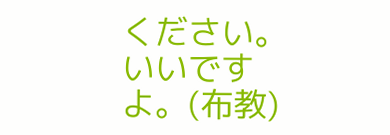ください。いいですよ。(布教)